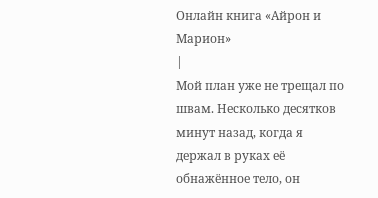Онлайн книга «Айрон и Марион»
|
Мой план уже не трещал по швам. Несколько десятков минут назад, когда я держал в руках её обнажённое тело, он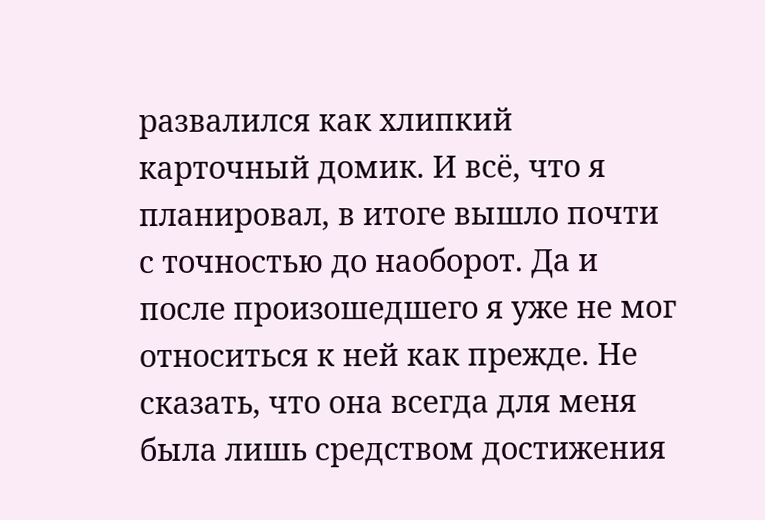развалился как хлипкий карточный домик. И всё, что я планировал, в итоге вышло почти с точностью до наоборот. Да и после произошедшего я уже не мог относиться к ней как прежде. Не сказать, что она всегда для меня была лишь средством достижения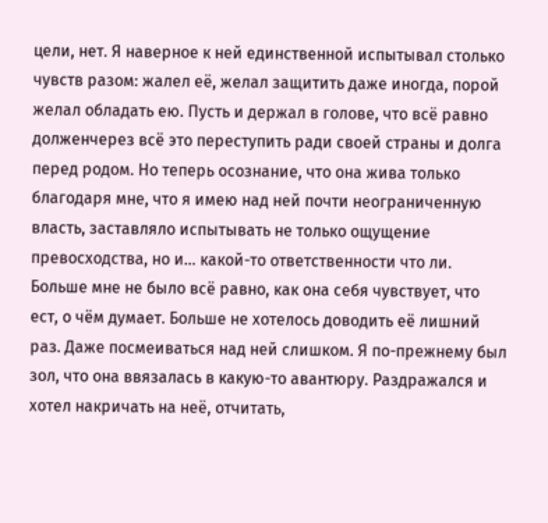цели, нет. Я наверное к ней единственной испытывал столько чувств разом: жалел её, желал защитить даже иногда, порой желал обладать ею. Пусть и держал в голове, что всё равно долженчерез всё это переступить ради своей страны и долга перед родом. Но теперь осознание, что она жива только благодаря мне, что я имею над ней почти неограниченную власть, заставляло испытывать не только ощущение превосходства, но и… какой-то ответственности что ли. Больше мне не было всё равно, как она себя чувствует, что ест, о чём думает. Больше не хотелось доводить её лишний раз. Даже посмеиваться над ней слишком. Я по-прежнему был зол, что она ввязалась в какую-то авантюру. Раздражался и хотел накричать на неё, отчитать,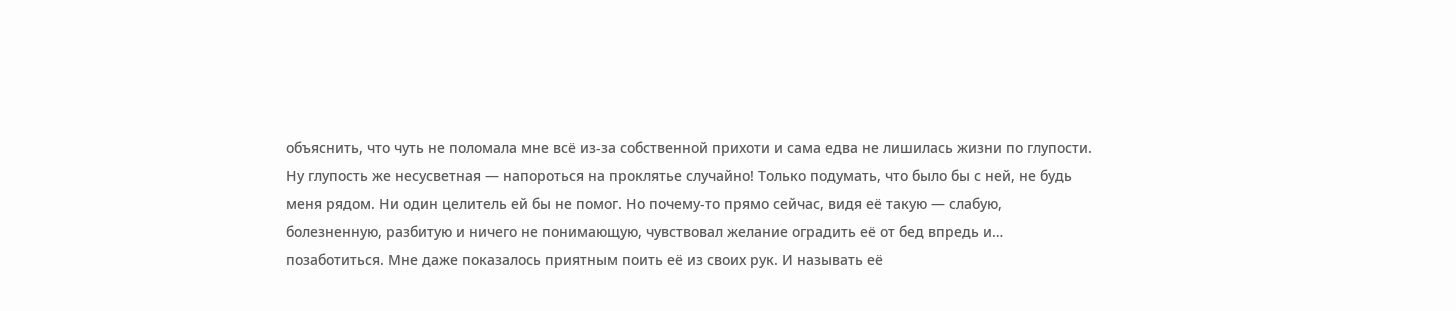объяснить, что чуть не поломала мне всё из-за собственной прихоти и сама едва не лишилась жизни по глупости. Ну глупость же несусветная — напороться на проклятье случайно! Только подумать, что было бы с ней, не будь меня рядом. Ни один целитель ей бы не помог. Но почему-то прямо сейчас, видя её такую — слабую, болезненную, разбитую и ничего не понимающую, чувствовал желание оградить её от бед впредь и… позаботиться. Мне даже показалось приятным поить её из своих рук. И называть её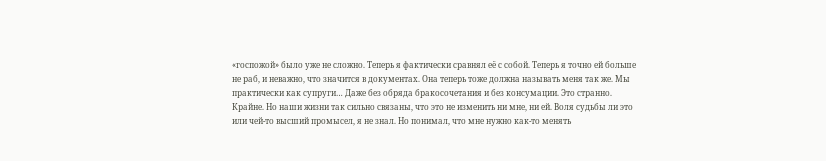«госпожой» было уже не сложно. Теперь я фактически сравнял её с собой. Теперь я точно ей больше не раб, и неважно, что значится в документах. Она теперь тоже должна называть меня так же. Мы практически как супруги… Даже без обряда бракосочетания и без консумации. Это странно. Крайне. Но наши жизни так сильно связаны, что это не изменить ни мне, ни ей. Воля судьбы ли это или чей-то высший промысел, я не знал. Но понимал, что мне нужно как-то менять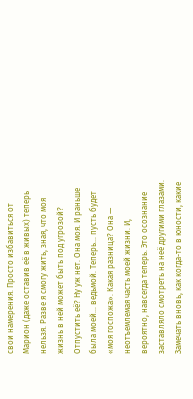свои намерения. Просто избавиться от Марион (даже оставив её в живых) теперь нельзя. Разве я смогу жить, зная, что моя жизнь в ней может быть под угрозой? Отпустить её? Ну уж нет. Она моя. И раньше была моей… ведьмой. Теперь… пусть будет «моя госпожа». Какая разница? Она — неотъемлемая часть моей жизни. И, вероятно, навсегда теперь. Это осознание заставляло смотреть на неё другими глазами. Замечать вновь, как когда-то в юности, какие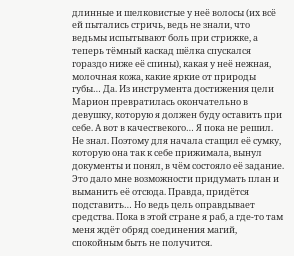длинные и шелковистые у неё волосы (их всё ей пытались стричь, ведь не знали, что ведьмы испытывают боль при стрижке, а теперь тёмный каскад шёлка спускался гораздо ниже её спины), какая у неё нежная, молочная кожа, какие яркие от природы губы… Да. Из инструмента достижения цели Марион превратилась окончательно в девушку, которую я должен буду оставить при себе. А вот в качествекого… Я пока не решил. Не знал. Поэтому для начала стащил её сумку, которую она так к себе прижимала, вынул документы и понял, в чём состояло её задание. Это дало мне возможности придумать план и выманить её отсюда. Правда, придётся подставить… Но ведь цель оправдывает средства. Пока в этой стране я раб, а где-то там меня ждёт обряд соединения магий, спокойным быть не получится.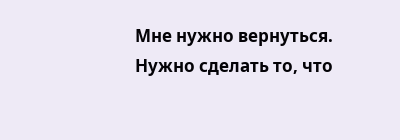Мне нужно вернуться. Нужно сделать то, что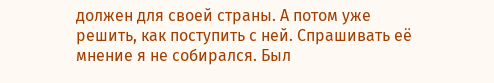должен для своей страны. А потом уже решить, как поступить с ней. Спрашивать её мнение я не собирался. Был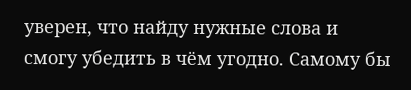уверен, что найду нужные слова и смогу убедить в чём угодно. Самому бы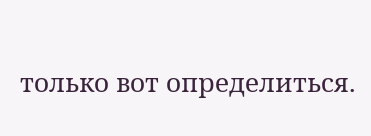только вот определиться.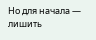Но для начала — лишить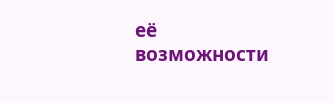её возможности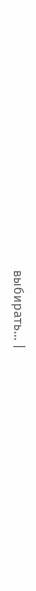выбирать… |